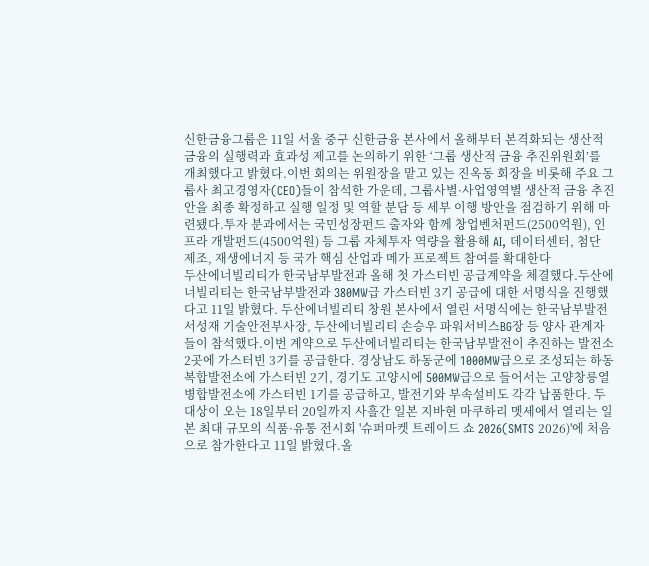신한금융그룹은 11일 서울 중구 신한금융 본사에서 올해부터 본격화되는 생산적 금융의 실행력과 효과성 제고를 논의하기 위한 ‘그룹 생산적 금융 추진위원회’를 개최했다고 밝혔다.이번 회의는 위원장을 맡고 있는 진옥동 회장을 비롯해 주요 그룹사 최고경영자(CEO)들이 참석한 가운데, 그룹사별·사업영역별 생산적 금융 추진안을 최종 확정하고 실행 일정 및 역할 분담 등 세부 이행 방안을 점검하기 위해 마련됐다.투자 분과에서는 국민성장펀드 출자와 함께 창업벤처펀드(2500억원), 인프라 개발펀드(4500억원) 등 그룹 자체투자 역량을 활용해 AI, 데이터센터, 첨단 제조, 재생에너지 등 국가 핵심 산업과 메가 프로젝트 참여를 확대한다
두산에너빌리티가 한국남부발전과 올해 첫 가스터빈 공급계약을 체결했다.두산에너빌리티는 한국남부발전과 380MW급 가스터빈 3기 공급에 대한 서명식을 진행했다고 11일 밝혔다. 두산에너빌리티 창원 본사에서 열린 서명식에는 한국남부발전 서성재 기술안전부사장, 두산에너빌리티 손승우 파워서비스BG장 등 양사 관계자들이 참석했다.이번 계약으로 두산에너빌리티는 한국남부발전이 추진하는 발전소 2곳에 가스터빈 3기를 공급한다. 경상남도 하동군에 1000MW급으로 조성되는 하동복합발전소에 가스터빈 2기, 경기도 고양시에 500MW급으로 들어서는 고양창릉열병합발전소에 가스터빈 1기를 공급하고, 발전기와 부속설비도 각각 납품한다. 두
대상이 오는 18일부터 20일까지 사흘간 일본 지바현 마쿠하리 멧세에서 열리는 일본 최대 규모의 식품·유통 전시회 '슈퍼마켓 트레이드 쇼 2026(SMTS 2026)'에 처음으로 참가한다고 11일 밝혔다.올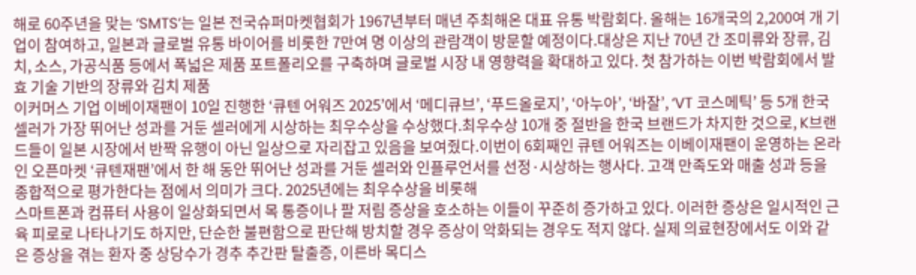해로 60주년을 맞는 ‘SMTS’는 일본 전국슈퍼마켓협회가 1967년부터 매년 주최해온 대표 유통 박람회다. 올해는 16개국의 2,200여 개 기업이 참여하고, 일본과 글로벌 유통 바이어를 비롯한 7만여 명 이상의 관람객이 방문할 예정이다.대상은 지난 70년 간 조미류와 장류, 김치, 소스, 가공식품 등에서 폭넓은 제품 포트폴리오를 구축하며 글로벌 시장 내 영향력을 확대하고 있다. 첫 참가하는 이번 박람회에서 발효 기술 기반의 장류와 김치 제품
이커머스 기업 이베이재팬이 10일 진행한 ‘큐텐 어워즈 2025’에서 ‘메디큐브’, ‘푸드올로지’, ‘아누아’, ‘바잘’, ‘VT 코스메틱’ 등 5개 한국 셀러가 가장 뛰어난 성과를 거둔 셀러에게 시상하는 최우수상을 수상했다.최우수상 10개 중 절반을 한국 브랜드가 차지한 것으로, K브랜드들이 일본 시장에서 반짝 유행이 아닌 일상으로 자리잡고 있음을 보여줬다.이번이 6회째인 큐텐 어워즈는 이베이재팬이 운영하는 온라인 오픈마켓 ‘큐텐재팬’에서 한 해 동안 뛰어난 성과를 거둔 셀러와 인플루언서를 선정·시상하는 행사다. 고객 만족도와 매출 성과 등을 종합적으로 평가한다는 점에서 의미가 크다. 2025년에는 최우수상을 비롯해
스마트폰과 컴퓨터 사용이 일상화되면서 목 통증이나 팔 저림 증상을 호소하는 이들이 꾸준히 증가하고 있다. 이러한 증상은 일시적인 근육 피로로 나타나기도 하지만, 단순한 불편함으로 판단해 방치할 경우 증상이 악화되는 경우도 적지 않다. 실제 의료현장에서도 이와 같은 증상을 겪는 환자 중 상당수가 경추 추간판 탈출증, 이른바 목디스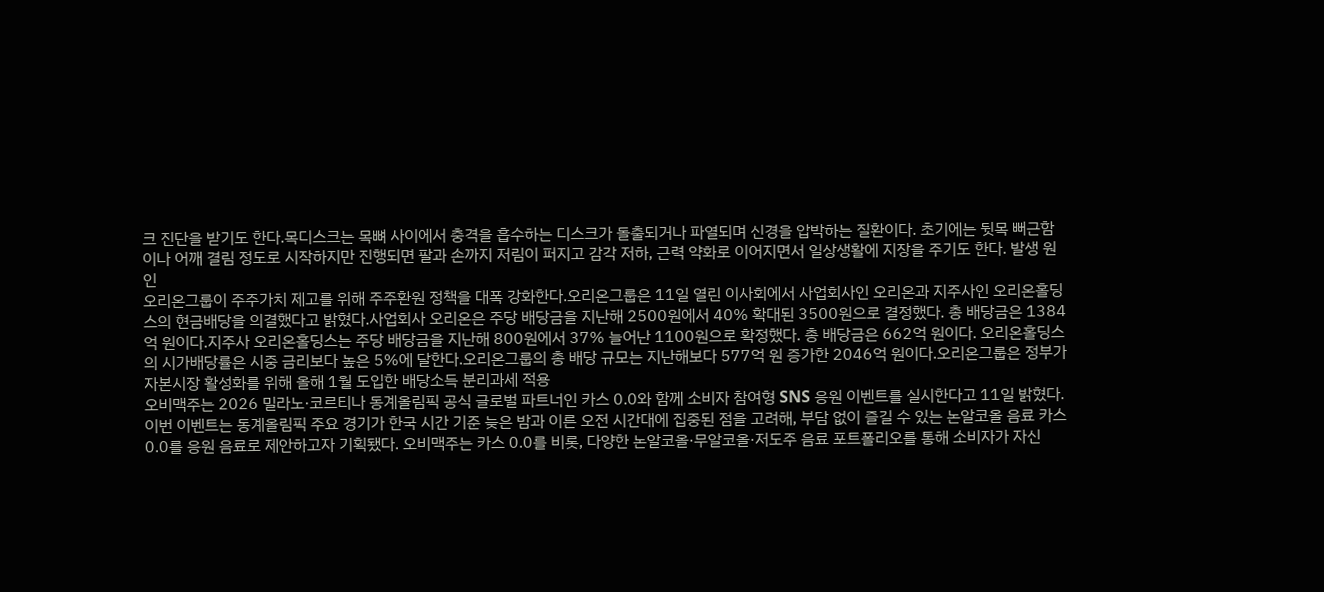크 진단을 받기도 한다.목디스크는 목뼈 사이에서 충격을 흡수하는 디스크가 돌출되거나 파열되며 신경을 압박하는 질환이다. 초기에는 뒷목 뻐근함이나 어깨 결림 정도로 시작하지만 진행되면 팔과 손까지 저림이 퍼지고 감각 저하, 근력 약화로 이어지면서 일상생활에 지장을 주기도 한다. 발생 원인
오리온그룹이 주주가치 제고를 위해 주주환원 정책을 대폭 강화한다.오리온그룹은 11일 열린 이사회에서 사업회사인 오리온과 지주사인 오리온홀딩스의 현금배당을 의결했다고 밝혔다.사업회사 오리온은 주당 배당금을 지난해 2500원에서 40% 확대된 3500원으로 결정했다. 총 배당금은 1384억 원이다.지주사 오리온홀딩스는 주당 배당금을 지난해 800원에서 37% 늘어난 1100원으로 확정했다. 총 배당금은 662억 원이다. 오리온홀딩스의 시가배당률은 시중 금리보다 높은 5%에 달한다.오리온그룹의 총 배당 규모는 지난해보다 577억 원 증가한 2046억 원이다.오리온그룹은 정부가 자본시장 활성화를 위해 올해 1월 도입한 배당소득 분리과세 적용
오비맥주는 2026 밀라노·코르티나 동계올림픽 공식 글로벌 파트너인 카스 0.0와 함께 소비자 참여형 SNS 응원 이벤트를 실시한다고 11일 밝혔다.이번 이벤트는 동계올림픽 주요 경기가 한국 시간 기준 늦은 밤과 이른 오전 시간대에 집중된 점을 고려해, 부담 없이 즐길 수 있는 논알코올 음료 카스 0.0를 응원 음료로 제안하고자 기획됐다. 오비맥주는 카스 0.0를 비롯, 다양한 논알코올·무알코올·저도주 음료 포트폴리오를 통해 소비자가 자신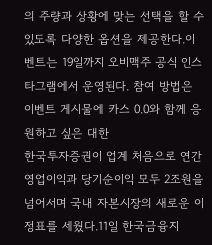의 주량과 상황에 맞는 선택을 할 수 있도록 다양한 옵션을 제공한다.이벤트는 19일까지 오비맥주 공식 인스타그램에서 운영된다. 참여 방법은 이벤트 게시물에 카스 0.0와 함께 응원하고 싶은 대한
한국투자증권이 업계 처음으로 연간 영업이익과 당기순이익 모두 2조원을 넘어서며 국내 자본시장의 새로운 이정표를 세웠다.11일 한국금융지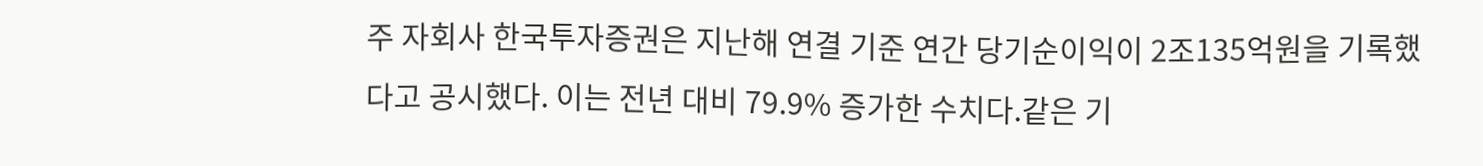주 자회사 한국투자증권은 지난해 연결 기준 연간 당기순이익이 2조135억원을 기록했다고 공시했다. 이는 전년 대비 79.9% 증가한 수치다.같은 기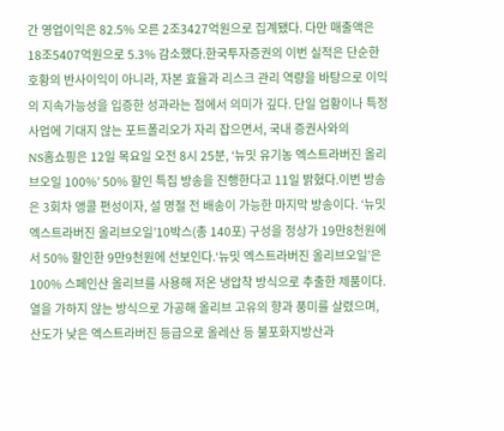간 영업이익은 82.5% 오른 2조3427억원으로 집계됐다. 다만 매출액은 18조5407억원으로 5.3% 감소했다.한국투자증권의 이번 실적은 단순한 호황의 반사이익이 아니라, 자본 효율과 리스크 관리 역량을 바탕으로 이익의 지속가능성을 입증한 성과라는 점에서 의미가 깊다. 단일 업황이나 특정 사업에 기대지 않는 포트폴리오가 자리 잡으면서, 국내 증권사와의
NS홈쇼핑은 12일 목요일 오전 8시 25분, ‘뉴밋 유기농 엑스트라버진 올리브오일 100%’ 50% 할인 특집 방송을 진행한다고 11일 밝혔다.이번 방송은 3회차 앵콜 편성이자, 설 명절 전 배송이 가능한 마지막 방송이다. ‘뉴밋 엑스트라버진 올리브오일’10박스(총 140포) 구성을 정상가 19만8천원에서 50% 할인한 9만9천원에 선보인다.‘뉴밋 엑스트라버진 올리브오일’은 100% 스페인산 올리브를 사용해 저온 냉압착 방식으로 추출한 제품이다. 열을 가하지 않는 방식으로 가공해 올리브 고유의 향과 풍미를 살렸으며, 산도가 낮은 엑스트라버진 등급으로 올레산 등 불포화지방산과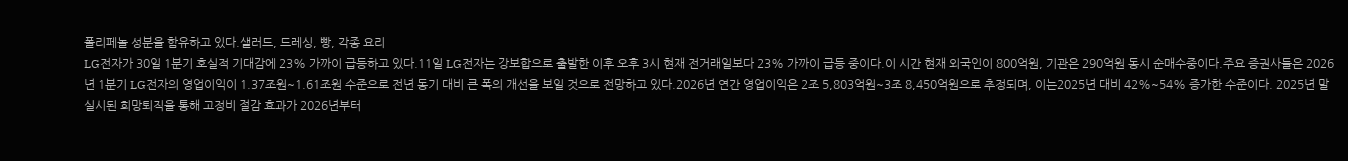폴리페놀 성분을 함유하고 있다.샐러드, 드레싱, 빵, 각종 요리
LG전자가 30일 1분기 호실적 기대감에 23% 가까이 급등하고 있다.11일 LG전자는 강보합으로 출발한 이후 오후 3시 현재 전거래일보다 23% 가까이 급등 중이다.이 시간 현재 외국인이 800억원, 기관은 290억원 동시 순매수중이다.주요 증권사들은 2026년 1분기 LG전자의 영업이익이 1.37조원~1.61조원 수준으로 전년 동기 대비 큰 폭의 개선을 보일 것으로 전망하고 있다.2026년 연간 영업이익은 2조 5,803억원~3조 8,450억원으로 추정되며, 이는2025년 대비 42%~54% 증가한 수준이다. 2025년 말 실시된 희망퇴직을 통해 고정비 절감 효과가 2026년부터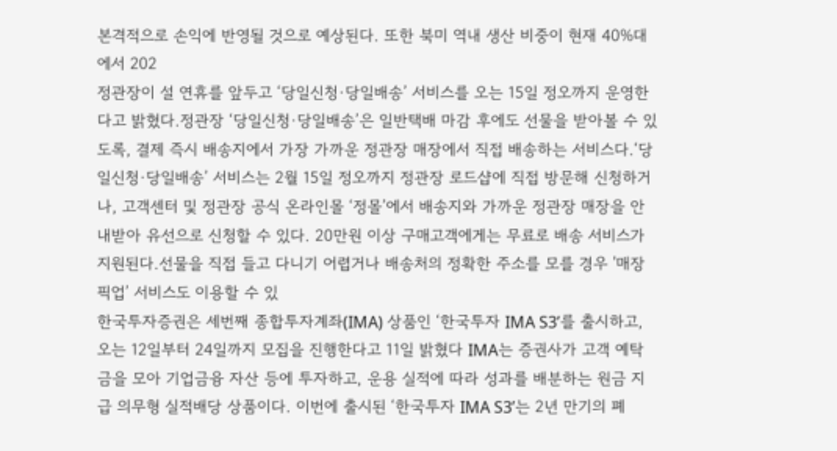본격적으로 손익에 반영될 것으로 예상된다. 또한 북미 역내 생산 비중이 현재 40%대에서 202
정관장이 설 연휴를 앞두고 ‘당일신청∙당일배송’ 서비스를 오는 15일 정오까지 운영한다고 밝혔다.정관장 ‘당일신청∙당일배송’은 일반택배 마감 후에도 선물을 받아볼 수 있도록, 결제 즉시 배송지에서 가장 가까운 정관장 매장에서 직접 배송하는 서비스다.‘당일신청·당일배송’ 서비스는 2월 15일 정오까지 정관장 로드샵에 직접 방문해 신청하거나, 고객센터 및 정관장 공식 온라인몰 ‘정몰’에서 배송지와 가까운 정관장 매장을 안내받아 유선으로 신청할 수 있다. 20만원 이상 구매고객에게는 무료로 배송 서비스가 지원된다.선물을 직접 들고 다니기 어렵거나 배송처의 정확한 주소를 모를 경우 '매장픽업’ 서비스도 이용할 수 있
한국투자증권은 세번째 종합투자계좌(IMA) 상품인 ‘한국투자 IMA S3’를 출시하고, 오는 12일부터 24일까지 모집을 진행한다고 11일 밝혔다 IMA는 증권사가 고객 예탁금을 모아 기업금융 자산 등에 투자하고, 운용 실적에 따라 성과를 배분하는 원금 지급 의무형 실적배당 상품이다. 이번에 출시된 ‘한국투자 IMA S3’는 2년 만기의 폐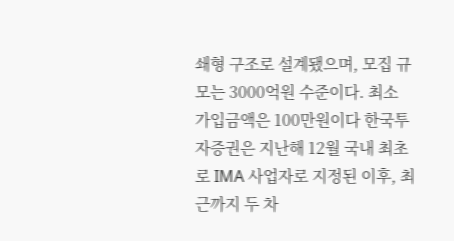쇄형 구조로 설계됐으며, 모집 규모는 3000억원 수준이다. 최소 가입금액은 100만원이다 한국투자증권은 지난해 12월 국내 최초로 IMA 사업자로 지정된 이후, 최근까지 두 차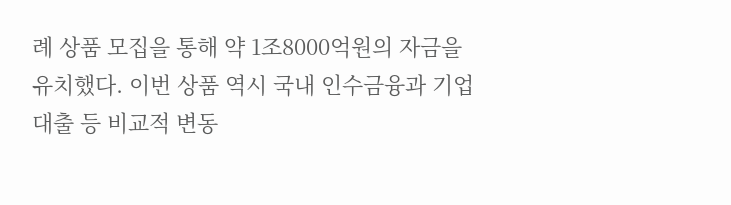례 상품 모집을 통해 약 1조8000억원의 자금을 유치했다. 이번 상품 역시 국내 인수금융과 기업대출 등 비교적 변동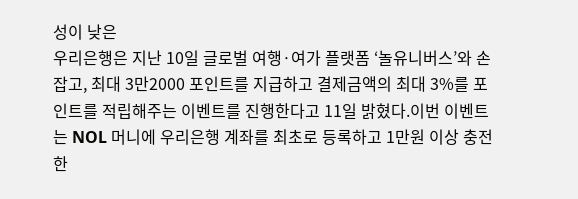성이 낮은
우리은행은 지난 10일 글로벌 여행·여가 플랫폼 ‘놀유니버스’와 손잡고, 최대 3만2000 포인트를 지급하고 결제금액의 최대 3%를 포인트를 적립해주는 이벤트를 진행한다고 11일 밝혔다.이번 이벤트는 NOL 머니에 우리은행 계좌를 최초로 등록하고 1만원 이상 충전한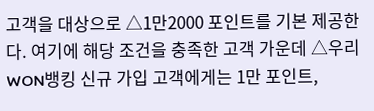고객을 대상으로 △1만2000 포인트를 기본 제공한다. 여기에 해당 조건을 충족한 고객 가운데 △우리WON뱅킹 신규 가입 고객에게는 1만 포인트,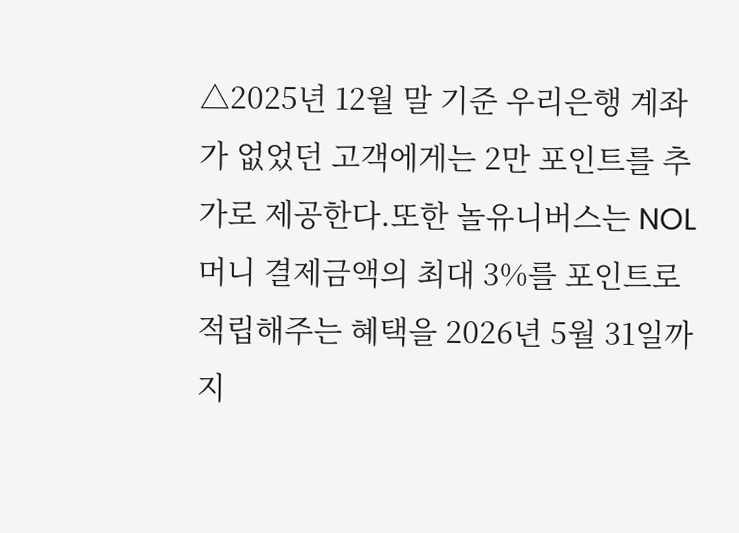△2025년 12월 말 기준 우리은행 계좌가 없었던 고객에게는 2만 포인트를 추가로 제공한다.또한 놀유니버스는 NOL 머니 결제금액의 최대 3%를 포인트로 적립해주는 혜택을 2026년 5월 31일까지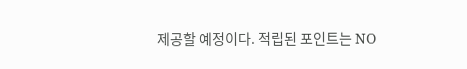제공할 예정이다. 적립된 포인트는 NO